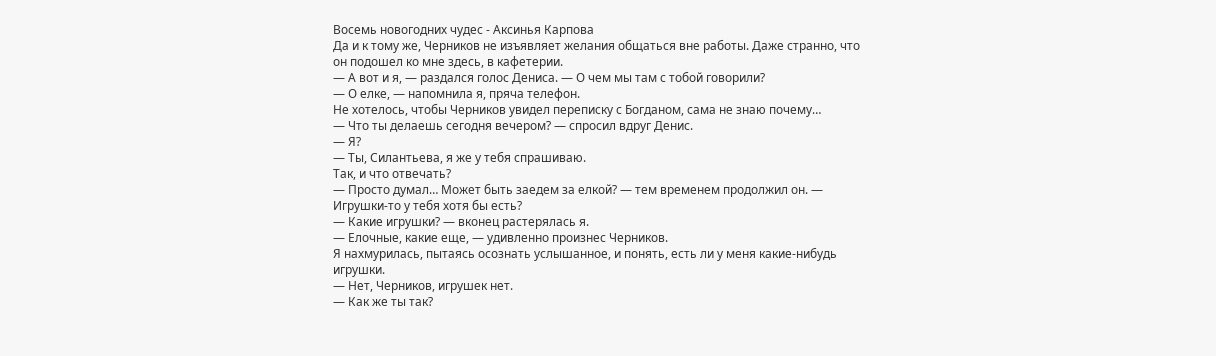Восемь новогодних чудес - Аксинья Карпова
Да и к тому же, Черников не изъявляет желания общаться вне работы. Даже странно, что он подошел ко мне здесь, в кафетерии.
— А вот и я, — раздался голос Дениса. — О чем мы там с тобой говорили?
— О елке, — напомнила я, пряча телефон.
Не хотелось, чтобы Черников увидел переписку с Богданом, сама не знаю почему…
— Что ты делаешь сегодня вечером? — спросил вдруг Денис.
— Я?
— Ты, Силантьева, я же у тебя спрашиваю.
Так, и что отвечать?
— Просто думал… Может быть заедем за елкой? — тем временем продолжил он. — Игрушки-то у тебя хотя бы есть?
— Какие игрушки? — вконец растерялась я.
— Елочные, какие еще, — удивленно произнес Черников.
Я нахмурилась, пытаясь осознать услышанное, и понять, есть ли у меня какие-нибудь игрушки.
— Нет, Черников, игрушек нет.
— Как же ты так?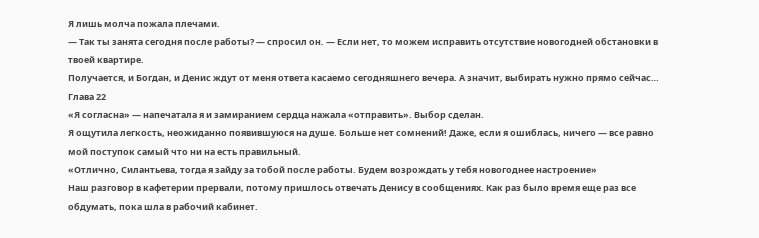Я лишь молча пожала плечами.
— Так ты занята сегодня после работы? — спросил он. — Если нет, то можем исправить отсутствие новогодней обстановки в твоей квартире.
Получается, и Богдан, и Денис ждут от меня ответа касаемо сегодняшнего вечера. А значит, выбирать нужно прямо сейчас…
Глава 22
«Я согласна» — напечатала я и замиранием сердца нажала «отправить». Выбор сделан.
Я ощутила легкость, неожиданно появившуюся на душе. Больше нет сомнений! Даже, если я ошиблась, ничего — все равно мой поступок самый что ни на есть правильный.
«Отлично, Силантьева, тогда я зайду за тобой после работы. Будем возрождать у тебя новогоднее настроение»
Наш разговор в кафетерии прервали, потому пришлось отвечать Денису в сообщениях. Как раз было время еще раз все обдумать, пока шла в рабочий кабинет.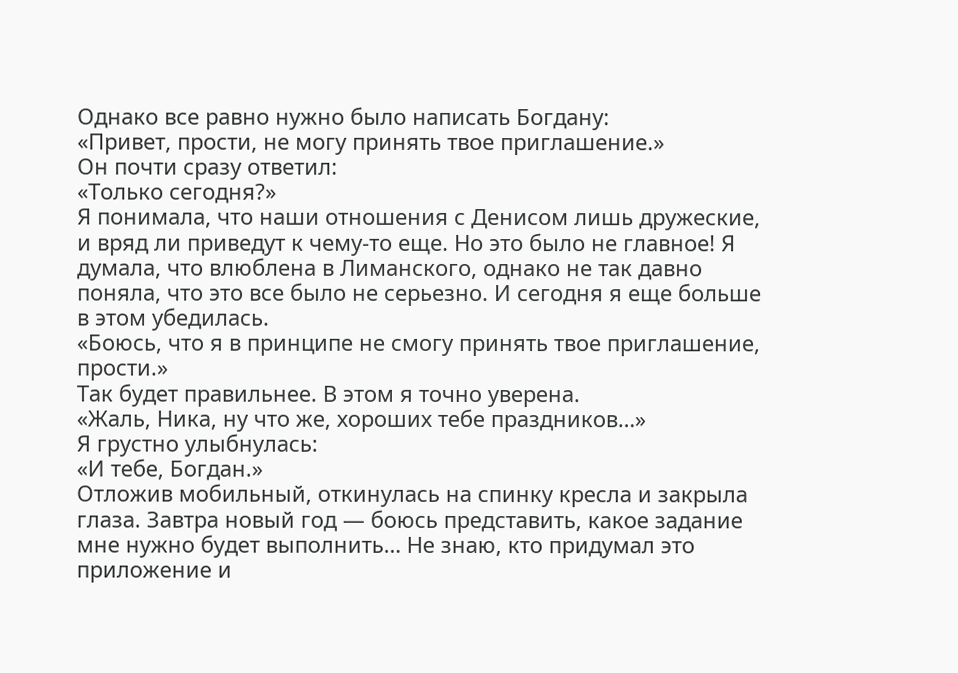Однако все равно нужно было написать Богдану:
«Привет, прости, не могу принять твое приглашение.»
Он почти сразу ответил:
«Только сегодня?»
Я понимала, что наши отношения с Денисом лишь дружеские, и вряд ли приведут к чему-то еще. Но это было не главное! Я думала, что влюблена в Лиманского, однако не так давно поняла, что это все было не серьезно. И сегодня я еще больше в этом убедилась.
«Боюсь, что я в принципе не смогу принять твое приглашение, прости.»
Так будет правильнее. В этом я точно уверена.
«Жаль, Ника, ну что же, хороших тебе праздников…»
Я грустно улыбнулась:
«И тебе, Богдан.»
Отложив мобильный, откинулась на спинку кресла и закрыла глаза. Завтра новый год — боюсь представить, какое задание мне нужно будет выполнить… Не знаю, кто придумал это приложение и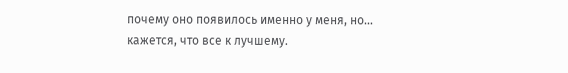почему оно появилось именно у меня, но… кажется, что все к лучшему.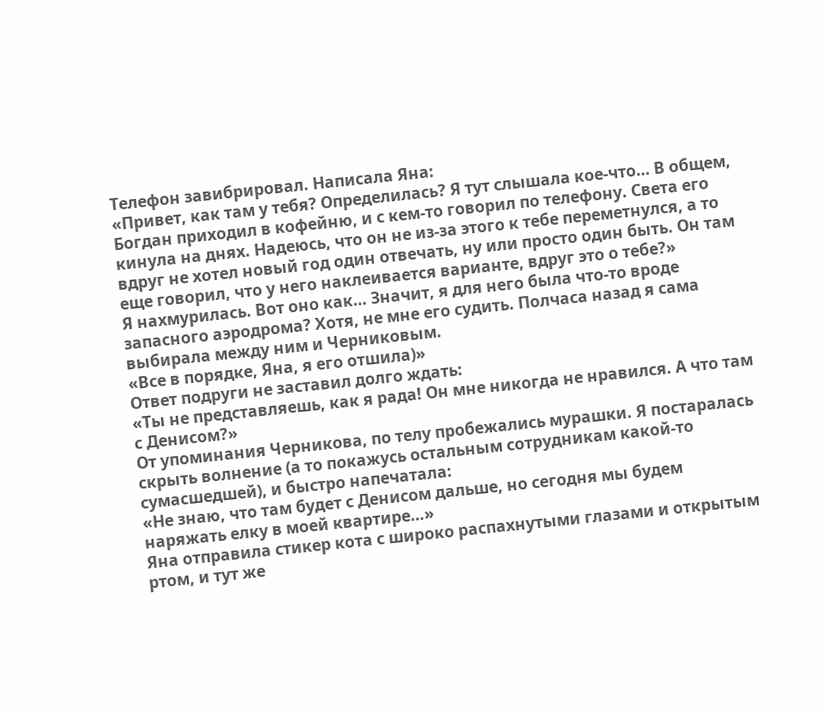Телефон завибрировал. Написала Яна:
«Привет, как там у тебя? Определилась? Я тут слышала кое-что… В общем, Богдан приходил в кофейню, и с кем-то говорил по телефону. Света его кинула на днях. Надеюсь, что он не из-за этого к тебе переметнулся, а то вдруг не хотел новый год один отвечать, ну или просто один быть. Он там еще говорил, что у него наклеивается варианте, вдруг это о тебе?»
Я нахмурилась. Вот оно как… Значит, я для него была что-то вроде запасного аэродрома? Хотя, не мне его судить. Полчаса назад я сама выбирала между ним и Черниковым.
«Все в порядке, Яна, я его отшила)»
Ответ подруги не заставил долго ждать:
«Ты не представляешь, как я рада! Он мне никогда не нравился. А что там с Денисом?»
От упоминания Черникова, по телу пробежались мурашки. Я постаралась скрыть волнение (а то покажусь остальным сотрудникам какой-то сумасшедшей), и быстро напечатала:
«Не знаю, что там будет с Денисом дальше, но сегодня мы будем наряжать елку в моей квартире…»
Яна отправила стикер кота с широко распахнутыми глазами и открытым ртом, и тут же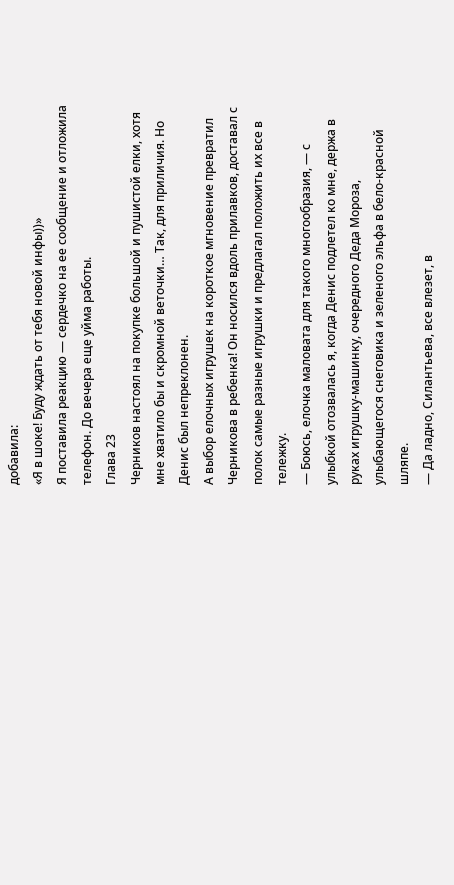добавила:
«Я в шоке! Буду ждать от тебя новой инфы))»
Я поставила реакцию — сердечко на ее сообщение и отложила телефон. До вечера еще уйма работы.
Глава 23
Черников настоял на покупке большой и пушистой елки, хотя мне хватило бы и скромной веточки… Так, для приличия. Но Денис был непреклонен.
А выбор елочных игрушек на короткое мгновение превратил Черникова в ребенка! Он носился вдоль прилавков, доставал с полок самые разные игрушки и предлагал положить их все в тележку.
— Боюсь, елочка маловата для такого многообразия, — с улыбкой отозвалась я, когда Денис подлетел ко мне, держа в руках игрушку-машинку, очередного Деда Мороза, улыбающегося снеговика и зеленого эльфа в бело-красной шляпе.
— Да ладно, Силантьева, все влезет, в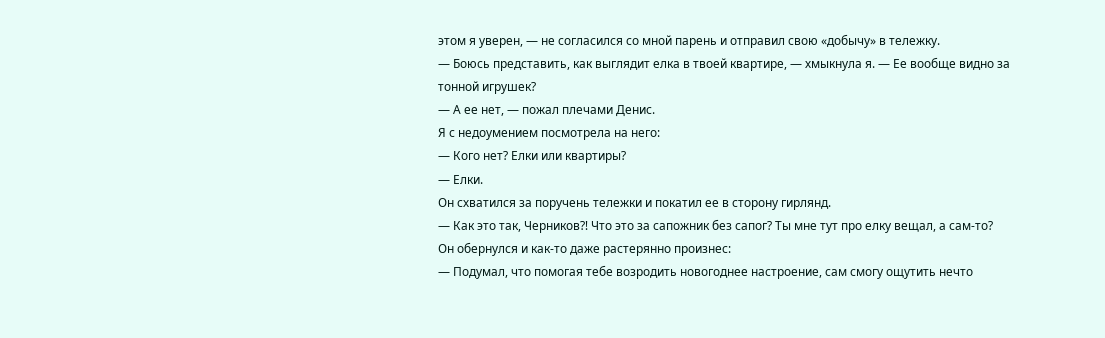этом я уверен, — не согласился со мной парень и отправил свою «добычу» в тележку.
— Боюсь представить, как выглядит елка в твоей квартире, — хмыкнула я. — Ее вообще видно за тонной игрушек?
— А ее нет, — пожал плечами Денис.
Я с недоумением посмотрела на него:
— Кого нет? Елки или квартиры?
— Елки.
Он схватился за поручень тележки и покатил ее в сторону гирлянд.
— Как это так, Черников⁈ Что это за сапожник без сапог? Ты мне тут про елку вещал, а сам-то?
Он обернулся и как-то даже растерянно произнес:
— Подумал, что помогая тебе возродить новогоднее настроение, сам смогу ощутить нечто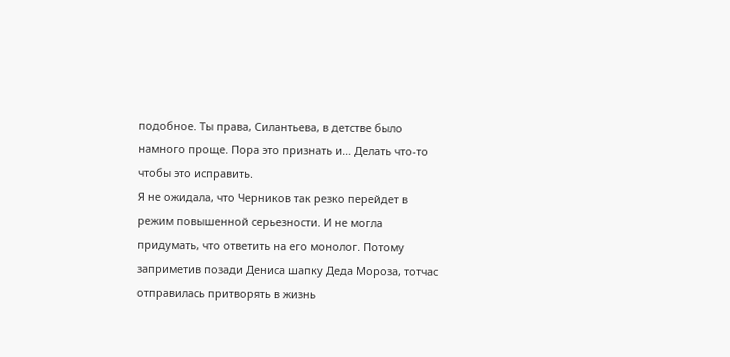подобное. Ты права, Силантьева, в детстве было намного проще. Пора это признать и… Делать что-то чтобы это исправить.
Я не ожидала, что Черников так резко перейдет в режим повышенной серьезности. И не могла придумать, что ответить на его монолог. Потому заприметив позади Дениса шапку Деда Мороза, тотчас отправилась притворять в жизнь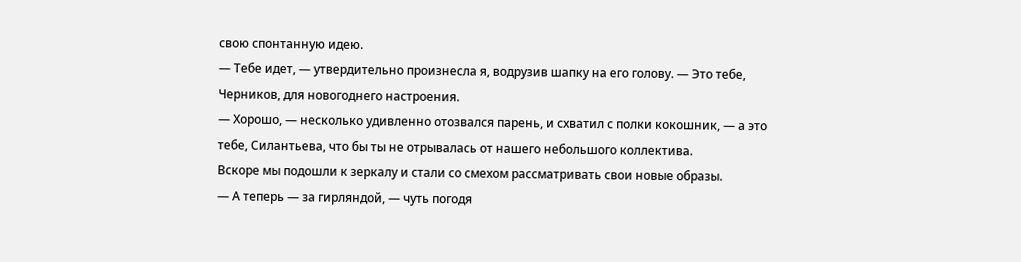свою спонтанную идею.
— Тебе идет, — утвердительно произнесла я, водрузив шапку на его голову. — Это тебе, Черников, для новогоднего настроения.
— Хорошо, — несколько удивленно отозвался парень, и схватил с полки кокошник, — а это тебе, Силантьева, что бы ты не отрывалась от нашего небольшого коллектива.
Вскоре мы подошли к зеркалу и стали со смехом рассматривать свои новые образы.
— А теперь — за гирляндой, — чуть погодя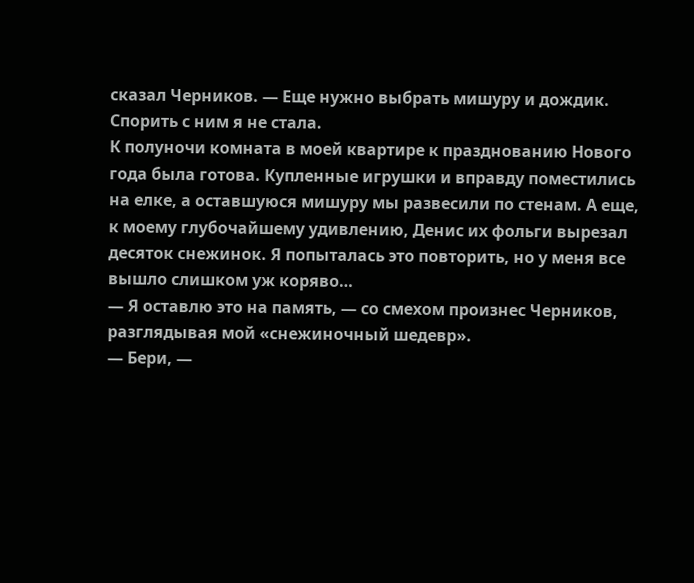сказал Черников. — Еще нужно выбрать мишуру и дождик.
Спорить с ним я не стала.
К полуночи комната в моей квартире к празднованию Нового года была готова. Купленные игрушки и вправду поместились на елке, а оставшуюся мишуру мы развесили по стенам. А еще, к моему глубочайшему удивлению, Денис их фольги вырезал десяток снежинок. Я попыталась это повторить, но у меня все вышло слишком уж коряво…
— Я оставлю это на память, — со смехом произнес Черников, разглядывая мой «снежиночный шедевр».
— Бери, —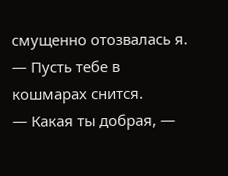смущенно отозвалась я. — Пусть тебе в кошмарах снится.
— Какая ты добрая, —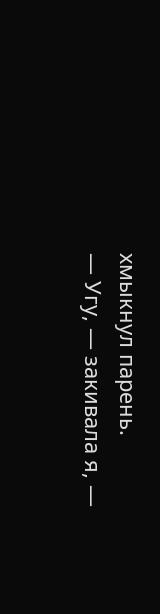хмыкнул парень.
— Угу, — закивала я, —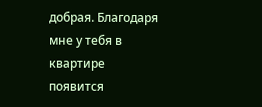добрая. Благодаря мне у тебя в квартире появится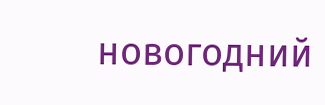новогодний